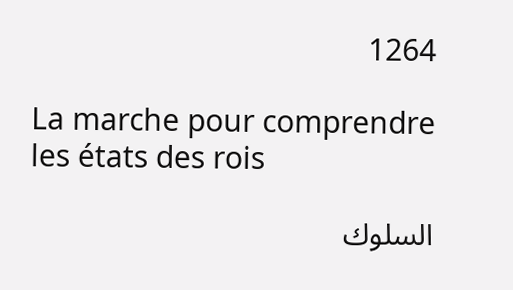1264

La marche pour comprendre les états des rois

السلوك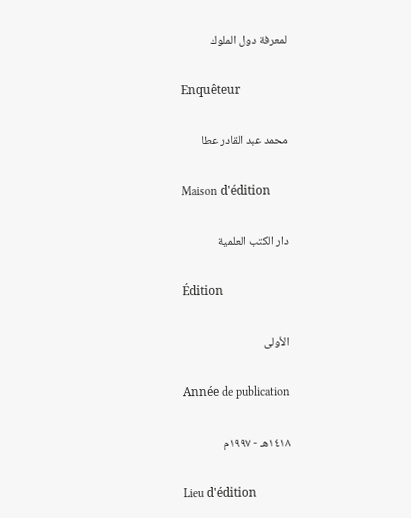لمعرفة دول الملوك

Enquêteur

محمد عبد القادر عطا

Maison d'édition

دار الكتب العلمية

Édition

الأولى

Année de publication

١٤١٨هـ - ١٩٩٧م

Lieu d'édition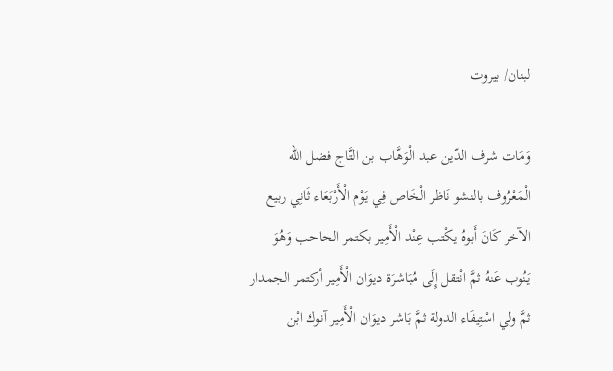لبنان/ بيروت

وَمَات شرف الدّين عبد الْوَهَّاب بن التَّاج فضل الله الْمَعْرُوف بالنشو نَاظر الْخَاص فِي يَوْم الْأَرْبَعَاء ثَانِي ربيع الآخر كَانَ أَبوهُ يكْتب عِنْد الْأَمِير بكتمر الحاحب وَهُوَ يَنُوب عَنهُ ثمَّ انْتقل إِلَى مُبَاشرَة ديوَان الْأَمِير أركتمر الجمدار ثمَّ ولي اسْتِيفَاء الدولة ثمَّ بَاشر ديوَان الْأَمِير آنوك ابْن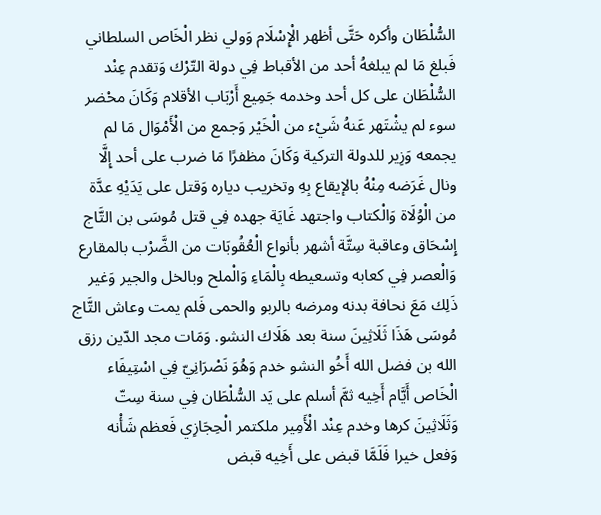السُّلْطَان وأكره حَتَّى أظهر الْإِسْلَام وَولي نظر الْخَاص السلطاني فَبلغ مَا لم يبلغهُ أحد من الأقباط فِي دولة التّرْك وَتقدم عِنْد السُّلْطَان على كل أحد وخدمه جَمِيع أَرْبَاب الأقلام وَكَانَ محْضر سوء لم يشْتَهر عَنهُ شَيْء من الْخَيْر وَجمع من الْأَمْوَال مَا لم يجمعه وَزِير للدولة التركية وَكَانَ مظفرًا مَا ضرب على أحد إِلَّا ونال غَرَضه مِنْهُ بالإيقاع بِهِ وتخريب دياره وَقتل على يَدَيْهِ عدَّة من الْوُلَاة وَالْكتاب واجتهد غَايَة جهده فِي قتل مُوسَى بن التَّاج إِسْحَاق وعاقبة سِتَّة أشهر بأنواع الْعُقُوبَات من الضَّرْب بالمقارع وَالْعصر فِي كعابه وتسعيطه بِالْمَاءِ وَالْملح وبالخل والجير وَغير ذَلِك مَعَ نحافة بدنه ومرضه بالربو والحمى فَلم يمت وعاش التَّاج مُوسَى هَذَا ثَلَاثِينَ سنة بعد هَلَاك النشو. وَمَات مجد الدّين رزق الله بن فضل الله أَخُو النشو خدم وَهُوَ نَصْرَانِيّ فِي اسْتِيفَاء الْخَاص أَيَّام أَخِيه ثمَّ أسلم على يَد السُّلْطَان فِي سنة سِتّ وَثَلَاثِينَ كرها وخدم عِنْد الْأَمِير ملكتمر الْحِجَازِي فَعظم شَأْنه وَفعل خيرا فَلَمَّا قبض على أَخِيه قبض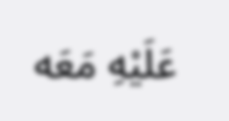عَلَيْهِ مَعَه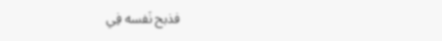فذبح نَفسه فِي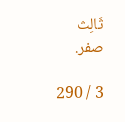ثَالِث صفر.

3 / 290